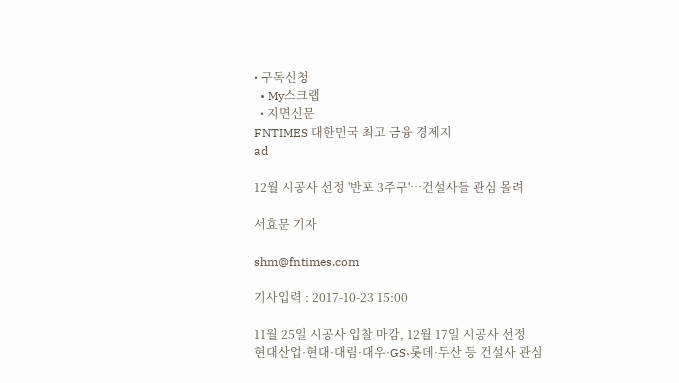• 구독신청
  • My스크랩
  • 지면신문
FNTIMES 대한민국 최고 금융 경제지
ad

12월 시공사 선정 '반포 3주구'…건설사들 관심 몰려

서효문 기자

shm@fntimes.com

기사입력 : 2017-10-23 15:00

11월 25일 시공사 입찰 마감, 12월 17일 시공사 선정
현대산업·현대·대림·대우·GS·롯데·두산 등 건설사 관심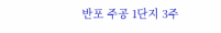반포 주공 1단지 3주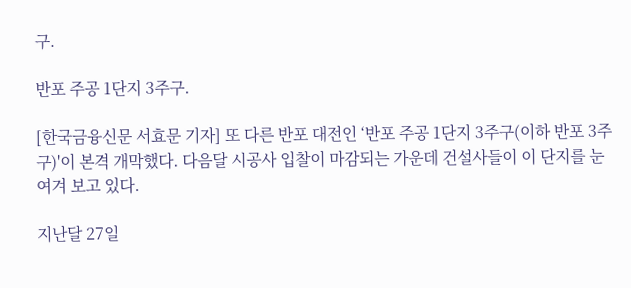구.

반포 주공 1단지 3주구.

[한국금융신문 서효문 기자] 또 다른 반포 대전인 ‘반포 주공 1단지 3주구(이하 반포 3주구)'이 본격 개막했다. 다음달 시공사 입찰이 마감되는 가운데 건설사들이 이 단지를 눈여겨 보고 있다.

지난달 27일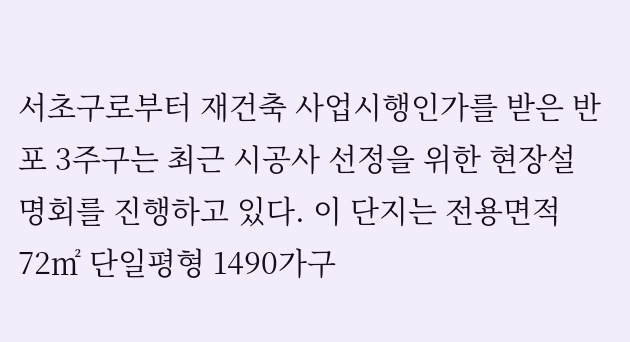서초구로부터 재건축 사업시행인가를 받은 반포 3주구는 최근 시공사 선정을 위한 현장설명회를 진행하고 있다. 이 단지는 전용면적 72㎡ 단일평형 1490가구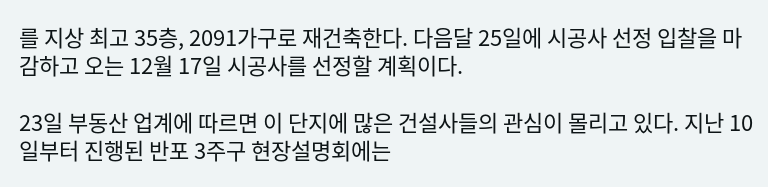를 지상 최고 35층, 2091가구로 재건축한다. 다음달 25일에 시공사 선정 입찰을 마감하고 오는 12월 17일 시공사를 선정할 계획이다.

23일 부동산 업계에 따르면 이 단지에 많은 건설사들의 관심이 몰리고 있다. 지난 10일부터 진행된 반포 3주구 현장설명회에는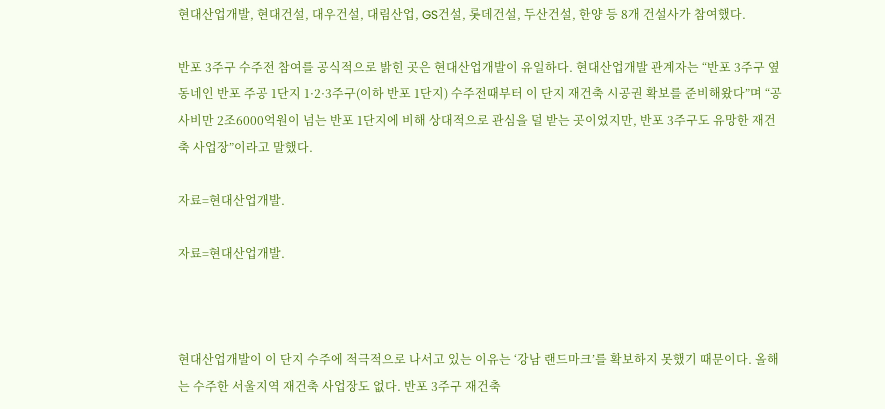현대산업개발, 현대건설, 대우건설, 대림산업, GS건설, 롯데건설, 두산건설, 한양 등 8개 건설사가 참여했다.

반포 3주구 수주전 참여를 공식적으로 밝힌 곳은 현대산업개발이 유일하다. 현대산업개발 관계자는 “반포 3주구 옆동네인 반포 주공 1단지 1·2·3주구(이하 반포 1단지) 수주전때부터 이 단지 재건축 시공권 확보를 준비해왔다”며 “공사비만 2조6000억원이 넘는 반포 1단지에 비해 상대적으로 관심을 덜 받는 곳이었지만, 반포 3주구도 유망한 재건축 사업장”이라고 말했다.

자료=현대산업개발.

자료=현대산업개발.



현대산업개발이 이 단지 수주에 적극적으로 나서고 있는 이유는 ‘강남 랜드마크’를 확보하지 못했기 때문이다. 올해는 수주한 서울지역 재건축 사업장도 없다. 반포 3주구 재건축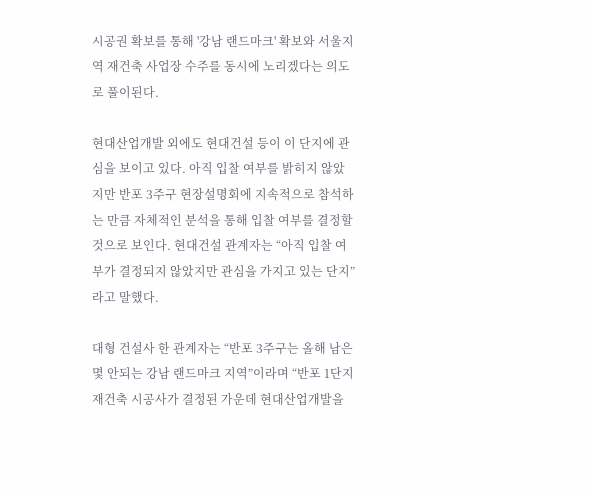시공권 확보를 통해 '강남 랜드마크' 확보와 서울지역 재건축 사업장 수주를 동시에 노리겠다는 의도로 풀이된다.

현대산업개발 외에도 현대건설 등이 이 단지에 관심을 보이고 있다. 아직 입찰 여부를 밝히지 않았지만 반포 3주구 현장설명회에 지속적으로 참석하는 만큼 자체적인 분석을 통해 입찰 여부를 결정할 것으로 보인다. 현대건설 관계자는 “아직 입찰 여부가 결정되지 않았지만 관심을 가지고 있는 단지”라고 말했다.

대형 건설사 한 관계자는 “반포 3주구는 올해 남은 몇 안되는 강남 랜드마크 지역”이라며 “반포 1단지 재건축 시공사가 결정된 가운데 현대산업개발을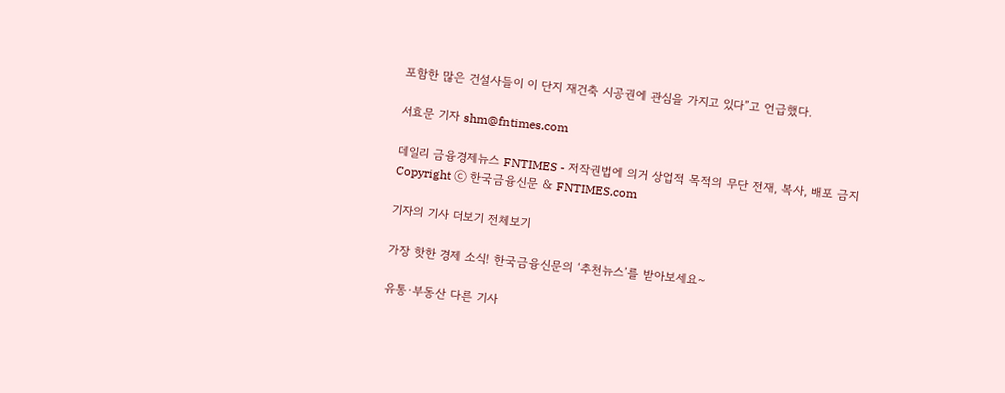포함한 많은 건설사들이 이 단지 재건축 시공권에 관심을 가지고 있다”고 언급했다.

서효문 기자 shm@fntimes.com

데일리 금융경제뉴스 FNTIMES - 저작권법에 의거 상업적 목적의 무단 전재, 복사, 배포 금지
Copyright ⓒ 한국금융신문 & FNTIMES.com

기자의 기사 더보기 전체보기

가장 핫한 경제 소식! 한국금융신문의 ‘추천뉴스’를 받아보세요~

유통·부동산 다른 기사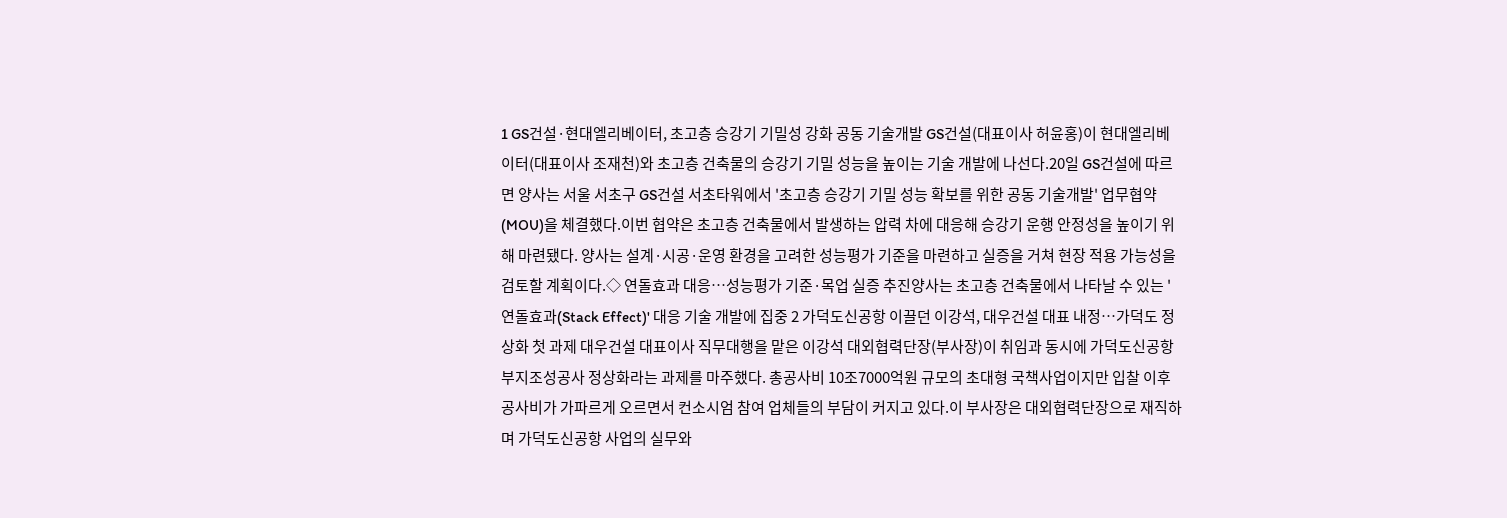1 GS건설·현대엘리베이터, 초고층 승강기 기밀성 강화 공동 기술개발 GS건설(대표이사 허윤홍)이 현대엘리베이터(대표이사 조재천)와 초고층 건축물의 승강기 기밀 성능을 높이는 기술 개발에 나선다.20일 GS건설에 따르면 양사는 서울 서초구 GS건설 서초타워에서 '초고층 승강기 기밀 성능 확보를 위한 공동 기술개발' 업무협약(MOU)을 체결했다.이번 협약은 초고층 건축물에서 발생하는 압력 차에 대응해 승강기 운행 안정성을 높이기 위해 마련됐다. 양사는 설계·시공·운영 환경을 고려한 성능평가 기준을 마련하고 실증을 거쳐 현장 적용 가능성을 검토할 계획이다.◇ 연돌효과 대응…성능평가 기준·목업 실증 추진양사는 초고층 건축물에서 나타날 수 있는 '연돌효과(Stack Effect)' 대응 기술 개발에 집중 2 가덕도신공항 이끌던 이강석, 대우건설 대표 내정…가덕도 정상화 첫 과제 대우건설 대표이사 직무대행을 맡은 이강석 대외협력단장(부사장)이 취임과 동시에 가덕도신공항 부지조성공사 정상화라는 과제를 마주했다. 총공사비 10조7000억원 규모의 초대형 국책사업이지만 입찰 이후 공사비가 가파르게 오르면서 컨소시엄 참여 업체들의 부담이 커지고 있다.이 부사장은 대외협력단장으로 재직하며 가덕도신공항 사업의 실무와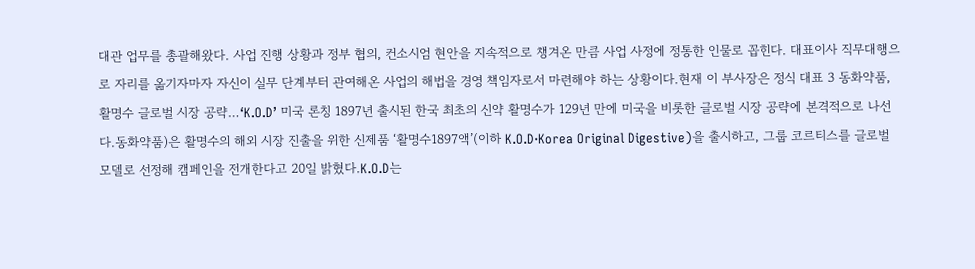대관 업무를 총괄해왔다. 사업 진행 상황과 정부 협의, 컨소시엄 현안을 지속적으로 챙겨온 만큼 사업 사정에 정통한 인물로 꼽힌다. 대표이사 직무대행으로 자리를 옮기자마자 자신이 실무 단계부터 관여해온 사업의 해법을 경영 책임자로서 마련해야 하는 상황이다.현재 이 부사장은 정식 대표 3 동화약품, 활명수 글로벌 시장 공략…‘K.O.D’ 미국 론칭 1897년 출시된 한국 최초의 신약 활명수가 129년 만에 미국을 비롯한 글로벌 시장 공략에 본격적으로 나선다.동화약품)은 활명수의 해외 시장 진출을 위한 신제품 ‘활명수1897액’(이하 K.O.D·Korea Original Digestive)을 출시하고, 그룹 코르티스를 글로벌 모델로 선정해 캠페인을 전개한다고 20일 밝혔다.K.O.D는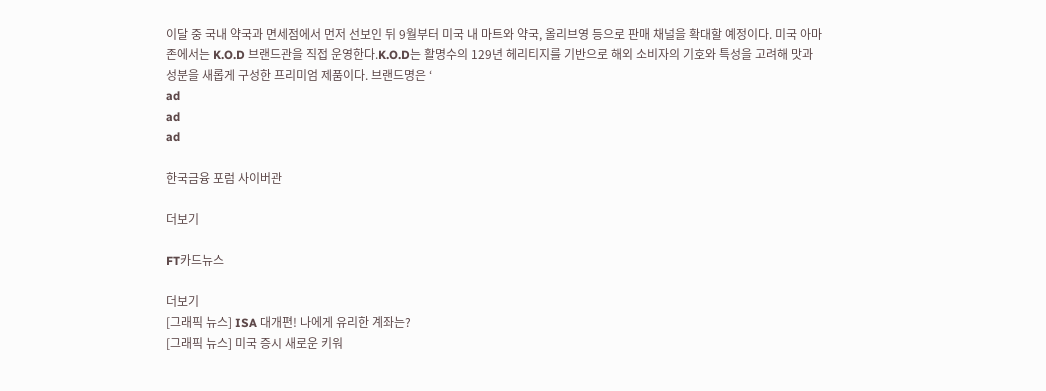이달 중 국내 약국과 면세점에서 먼저 선보인 뒤 9월부터 미국 내 마트와 약국, 올리브영 등으로 판매 채널을 확대할 예정이다. 미국 아마존에서는 K.O.D 브랜드관을 직접 운영한다.K.O.D는 활명수의 129년 헤리티지를 기반으로 해외 소비자의 기호와 특성을 고려해 맛과 성분을 새롭게 구성한 프리미엄 제품이다. 브랜드명은 ‘
ad
ad
ad

한국금융 포럼 사이버관

더보기

FT카드뉴스

더보기
[그래픽 뉴스] ISA 대개편! 나에게 유리한 계좌는?
[그래픽 뉴스] 미국 증시 새로운 키워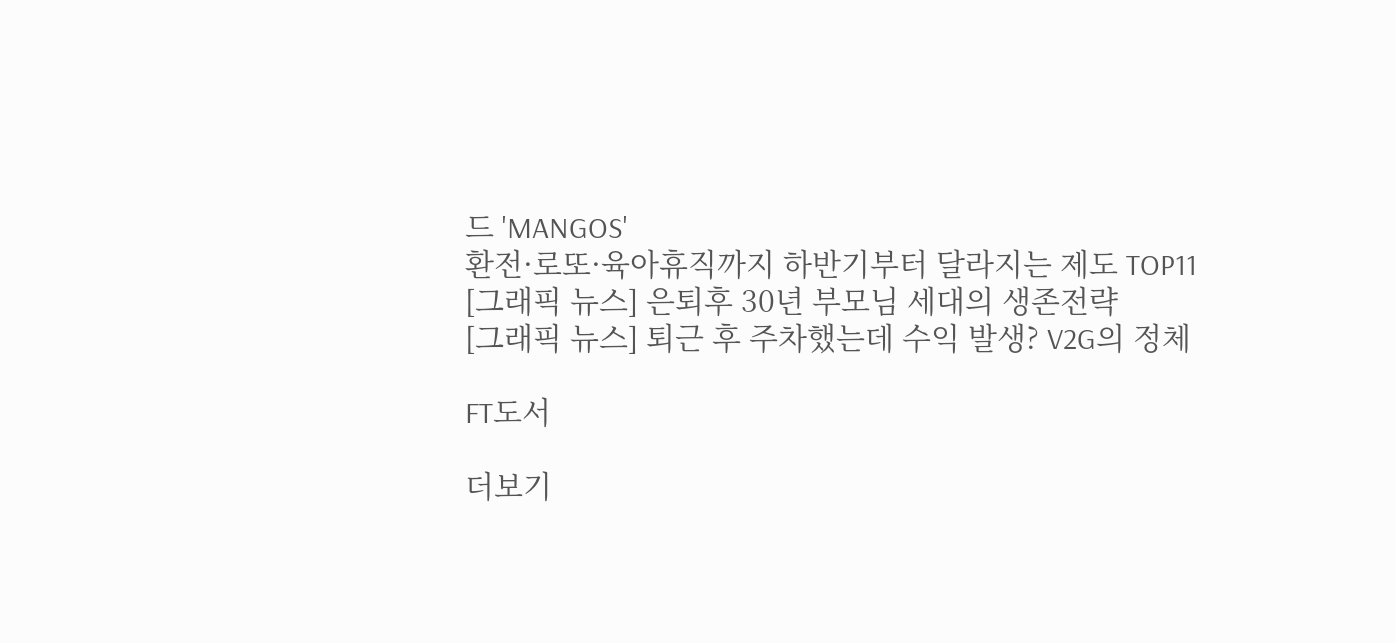드 'MANGOS'
환전·로또·육아휴직까지 하반기부터 달라지는 제도 TOP11
[그래픽 뉴스] 은퇴후 30년 부모님 세대의 생존전략
[그래픽 뉴스] 퇴근 후 주차했는데 수익 발생? V2G의 정체

FT도서

더보기